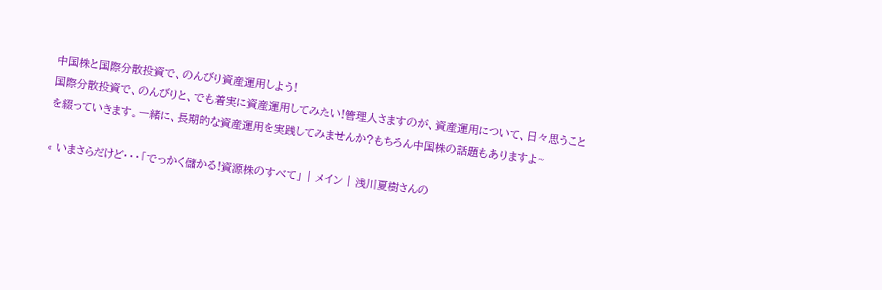中国株と国際分散投資で、のんびり資産運用しよう!
国際分散投資で、のんびりと、でも着実に資産運用してみたい!管理人さますのが、資産運用について、日々思うことを綴っていきます。一緒に、長期的な資産運用を実践してみませんか?もちろん中国株の話題もありますよ~

« いまさらだけど・・・「でっかく儲かる!資源株のすべて」 | メイン | 浅川夏樹さんの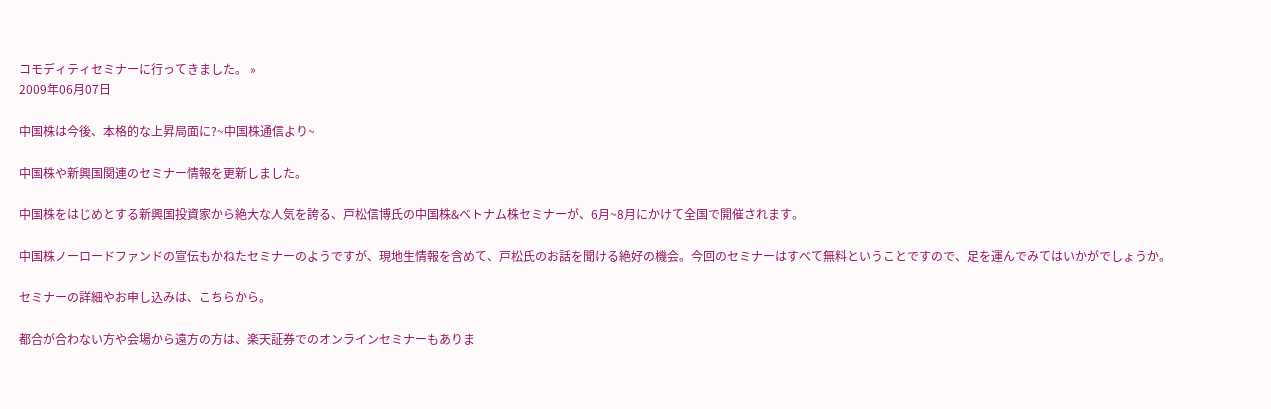コモディティセミナーに行ってきました。 »
2009年06月07日

中国株は今後、本格的な上昇局面に?~中国株通信より~

中国株や新興国関連のセミナー情報を更新しました。

中国株をはじめとする新興国投資家から絶大な人気を誇る、戸松信博氏の中国株&ベトナム株セミナーが、6月~8月にかけて全国で開催されます。

中国株ノーロードファンドの宣伝もかねたセミナーのようですが、現地生情報を含めて、戸松氏のお話を聞ける絶好の機会。今回のセミナーはすべて無料ということですので、足を運んでみてはいかがでしょうか。

セミナーの詳細やお申し込みは、こちらから。

都合が合わない方や会場から遠方の方は、楽天証券でのオンラインセミナーもありま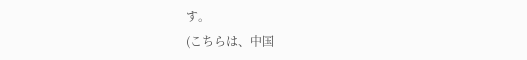す。
(こちらは、中国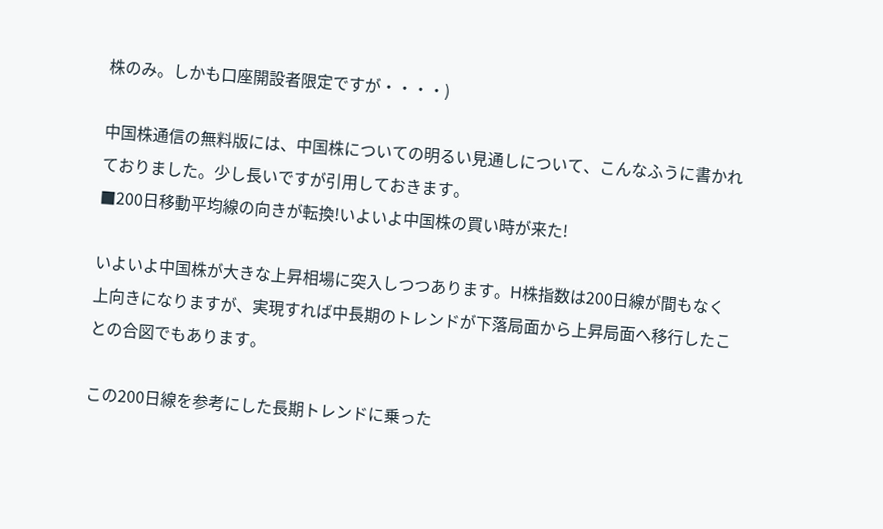株のみ。しかも口座開設者限定ですが・・・・)

中国株通信の無料版には、中国株についての明るい見通しについて、こんなふうに書かれておりました。少し長いですが引用しておきます。
■200日移動平均線の向きが転換!いよいよ中国株の買い時が来た!

いよいよ中国株が大きな上昇相場に突入しつつあります。H株指数は200日線が間もなく上向きになりますが、実現すれば中長期のトレンドが下落局面から上昇局面へ移行したことの合図でもあります。

この200日線を参考にした長期トレンドに乗った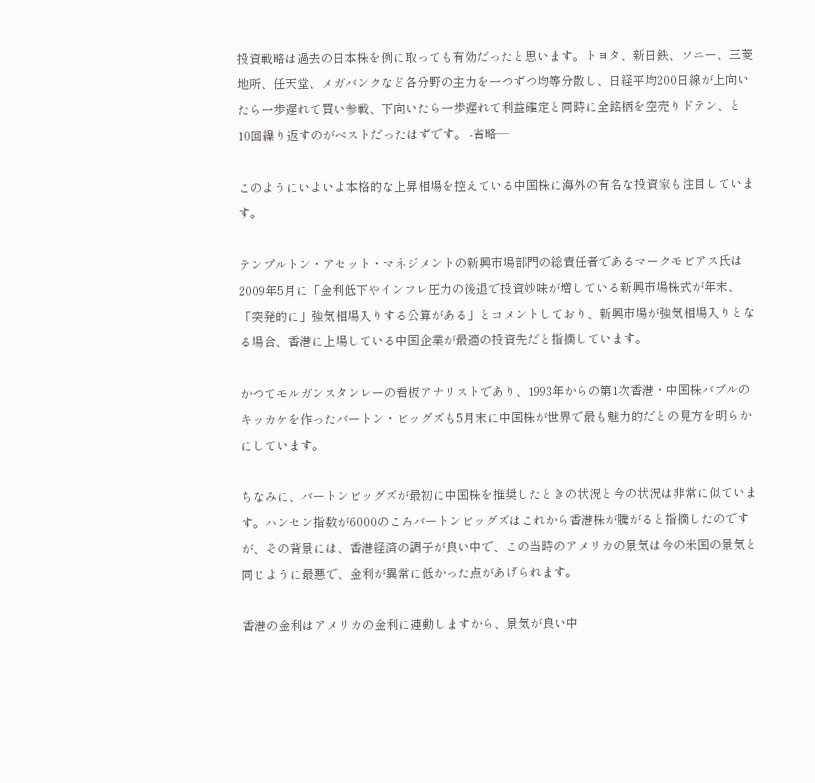投資戦略は過去の日本株を例に取っても有効だったと思います。トヨタ、新日鉄、ソニー、三菱地所、任天堂、メガバンクなど各分野の主力を一つずつ均等分散し、日経平均200日線が上向いたら一歩遅れて買い参戦、下向いたら一歩遅れて利益確定と同時に全銘柄を空売りドテン、と10回繰り返すのがベストだったはずです。 -省略―

このようにいよいよ本格的な上昇相場を控えている中国株に海外の有名な投資家も注目しています。

テンプルトン・アセット・マネジメントの新興市場部門の総責任者であるマークモビアス氏は2009年5月に「金利低下やインフレ圧力の後退で投資妙味が増している新興市場株式が年末、「突発的に」強気相場入りする公算がある」とコメントしており、新興市場が強気相場入りとなる場合、香港に上場している中国企業が最適の投資先だと指摘しています。

かつてモルガンスタンレーの看板アナリストであり、1993年からの第1次香港・中国株バブルのキッカケを作ったバートン・ビッグズも5月末に中国株が世界で最も魅力的だとの見方を明らかにしています。

ちなみに、バートンビッグズが最初に中国株を推奨したときの状況と今の状況は非常に似ています。ハンセン指数が6000のころバートンビッグズはこれから香港株が騰がると指摘したのですが、その背景には、香港経済の調子が良い中で、この当時のアメリカの景気は今の米国の景気と同じように最悪で、金利が異常に低かった点があげられます。

香港の金利はアメリカの金利に連動しますから、景気が良い中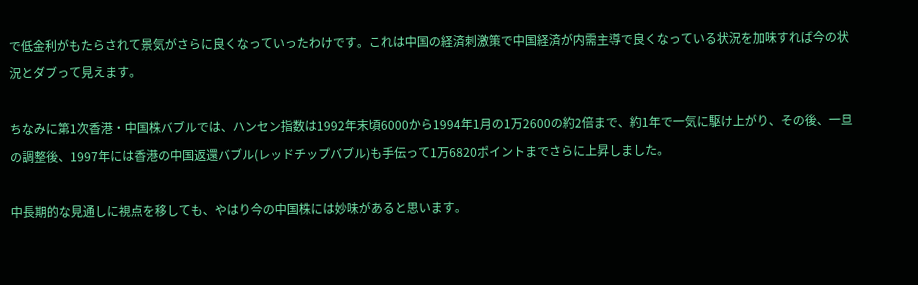で低金利がもたらされて景気がさらに良くなっていったわけです。これは中国の経済刺激策で中国経済が内需主導で良くなっている状況を加味すれば今の状況とダブって見えます。

ちなみに第1次香港・中国株バブルでは、ハンセン指数は1992年末頃6000から1994年1月の1万2600の約2倍まで、約1年で一気に駆け上がり、その後、一旦の調整後、1997年には香港の中国返還バブル(レッドチップバブル)も手伝って1万6820ポイントまでさらに上昇しました。

中長期的な見通しに視点を移しても、やはり今の中国株には妙味があると思います。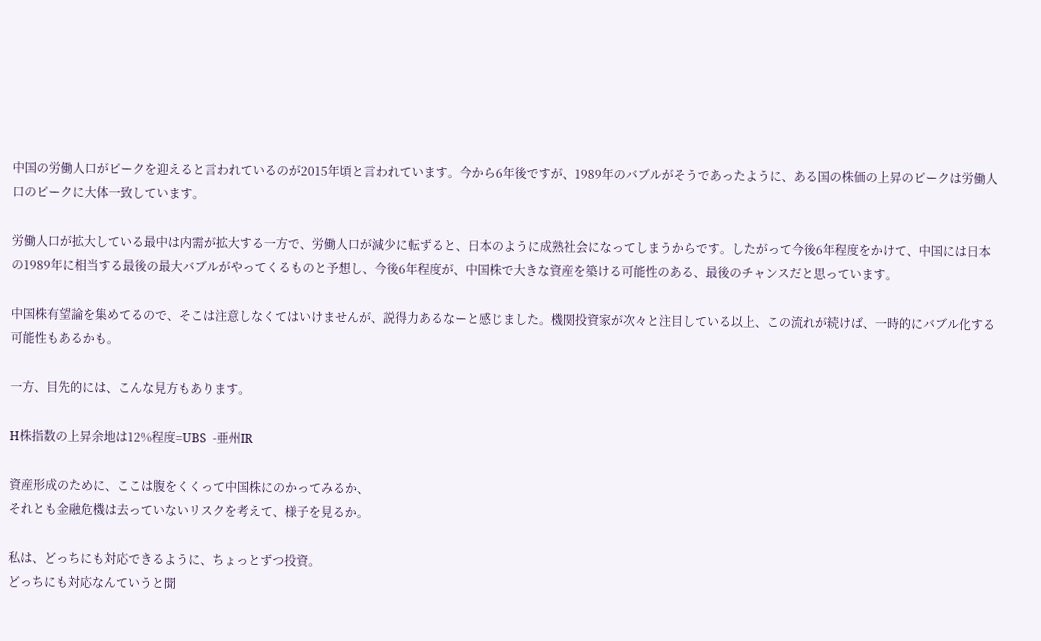中国の労働人口がピークを迎えると言われているのが2015年頃と言われています。今から6年後ですが、1989年のバブルがそうであったように、ある国の株価の上昇のピークは労働人口のピークに大体一致しています。

労働人口が拡大している最中は内需が拡大する一方で、労働人口が減少に転ずると、日本のように成熟社会になってしまうからです。したがって今後6年程度をかけて、中国には日本の1989年に相当する最後の最大バブルがやってくるものと予想し、今後6年程度が、中国株で大きな資産を築ける可能性のある、最後のチャンスだと思っています。

中国株有望論を集めてるので、そこは注意しなくてはいけませんが、説得力あるなーと感じました。機関投資家が次々と注目している以上、この流れが続けば、一時的にバブル化する可能性もあるかも。

一方、目先的には、こんな見方もあります。

H株指数の上昇余地は12%程度=UBS  -亜州IR

資産形成のために、ここは腹をくくって中国株にのかってみるか、
それとも金融危機は去っていないリスクを考えて、様子を見るか。

私は、どっちにも対応できるように、ちょっとずつ投資。
どっちにも対応なんていうと聞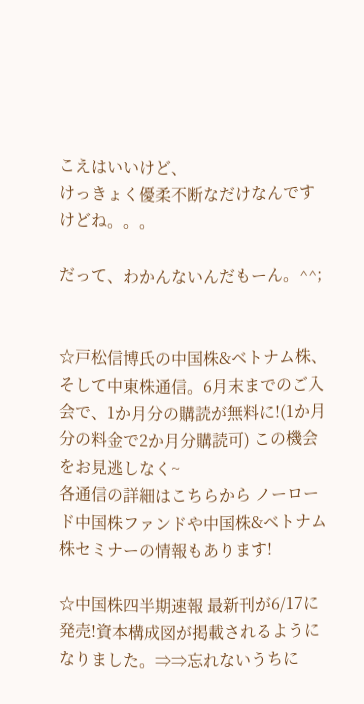こえはいいけど、
けっきょく優柔不断なだけなんですけどね。。。

だって、わかんないんだもーん。^^;


☆戸松信博氏の中国株&ベトナム株、そして中東株通信。6月末までのご入会で、1か月分の購読が無料に!(1か月分の料金で2か月分購読可) この機会をお見逃しなく~
各通信の詳細はこちらから ノーロード中国株ファンドや中国株&ベトナム株セミナーの情報もあります!

☆中国株四半期速報 最新刊が6/17に発売!資本構成図が掲載されるようになりました。⇒⇒忘れないうちに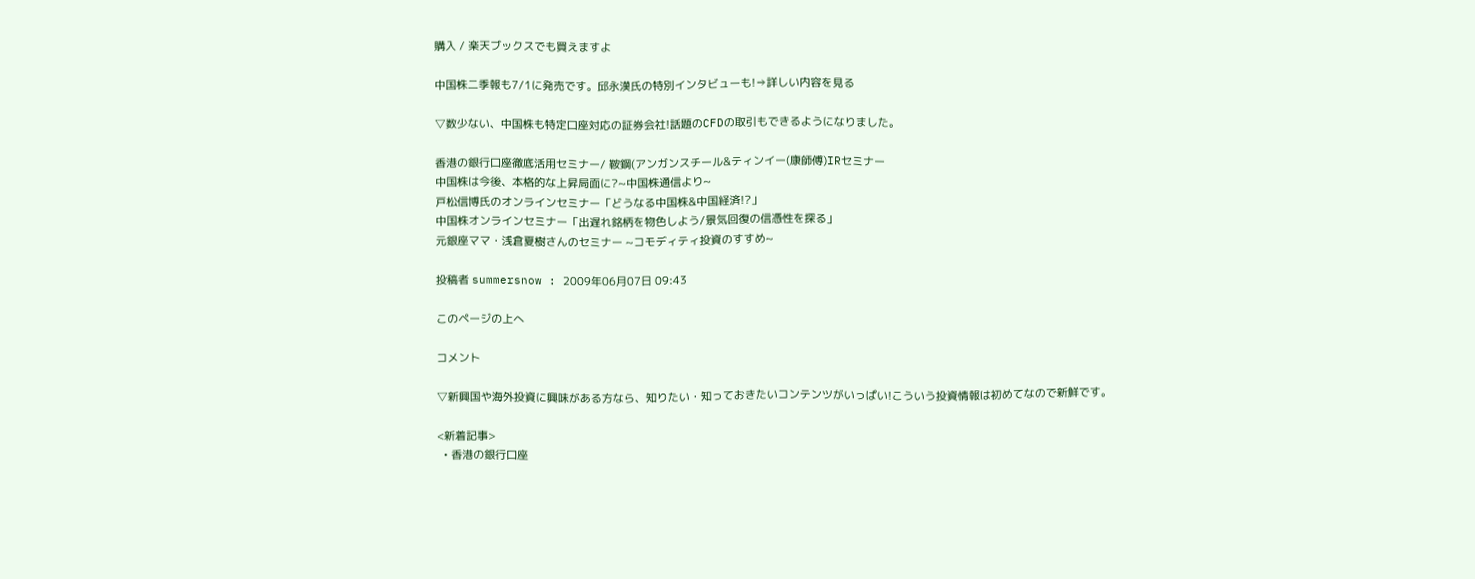購入 / 楽天ブックスでも買えますよ

中国株二季報も7/1に発売です。邱永漢氏の特別インタビューも!⇒詳しい内容を見る

▽数少ない、中国株も特定口座対応の証券会社!話題のCFDの取引もできるようになりました。

香港の銀行口座徹底活用セミナー/ 鞍鋼(アンガンスチール&ティンイー(康師傅)IRセミナー
中国株は今後、本格的な上昇局面に?~中国株通信より~
戸松信博氏のオンラインセミナー「どうなる中国株&中国経済!?」
中国株オンラインセミナー「出遅れ銘柄を物色しよう/景気回復の信憑性を探る」
元銀座ママ・浅倉夏樹さんのセミナー ~コモディティ投資のすすめ~

投稿者 summersnow : 2009年06月07日 09:43

このページの上へ

コメント

▽新興国や海外投資に興味がある方なら、知りたい・知っておきたいコンテンツがいっぱい!こういう投資情報は初めてなので新鮮です。

<新着記事>
  • 香港の銀行口座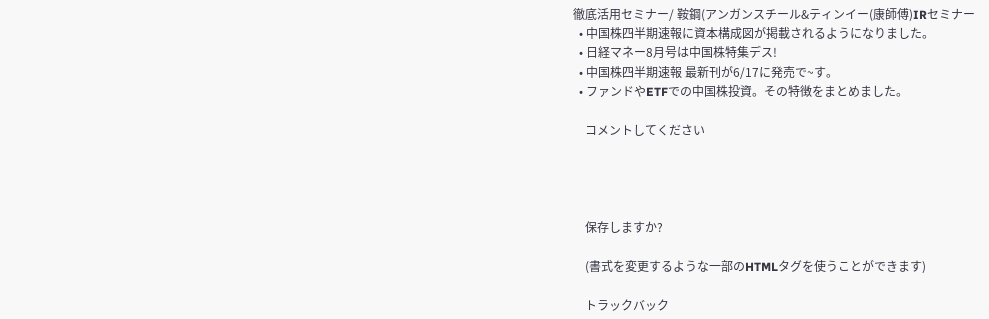徹底活用セミナー/ 鞍鋼(アンガンスチール&ティンイー(康師傅)IRセミナー
  • 中国株四半期速報に資本構成図が掲載されるようになりました。
  • 日経マネー8月号は中国株特集デス!
  • 中国株四半期速報 最新刊が6/17に発売で~す。
  • ファンドやETFでの中国株投資。その特徴をまとめました。

    コメントしてください




    保存しますか?

    (書式を変更するような一部のHTMLタグを使うことができます)

    トラックバック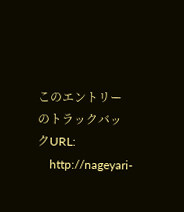このエントリーのトラックバックURL:
    http://nageyari-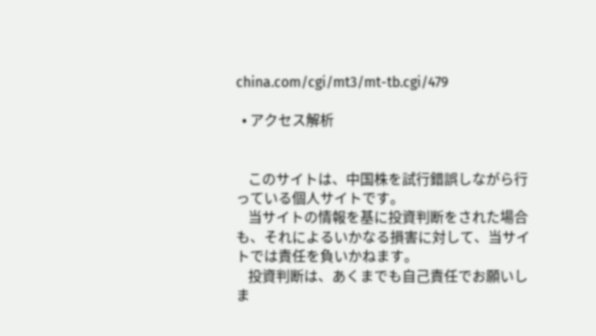china.com/cgi/mt3/mt-tb.cgi/479

  • アクセス解析


    このサイトは、中国株を試行錯誤しながら行っている個人サイトです。
    当サイトの情報を基に投資判断をされた場合も、それによるいかなる損害に対して、当サイトでは責任を負いかねます。
    投資判断は、あくまでも自己責任でお願いしま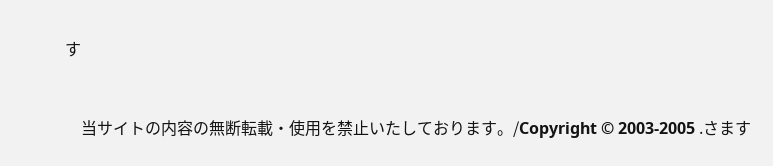す


    当サイトの内容の無断転載・使用を禁止いたしております。/Copyright © 2003-2005 .さます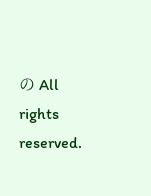の All rights reserved.